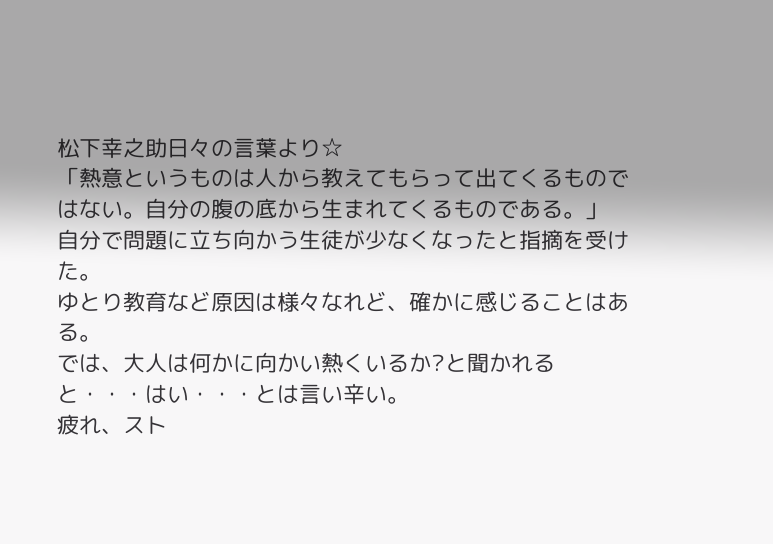松下幸之助日々の言葉より☆
「熱意というものは人から教えてもらって出てくるものではない。自分の腹の底から生まれてくるものである。」
自分で問題に立ち向かう生徒が少なくなったと指摘を受けた。
ゆとり教育など原因は様々なれど、確かに感じることはある。
では、大人は何かに向かい熱くいるか?と聞かれると・・・はい・・・とは言い辛い。
疲れ、スト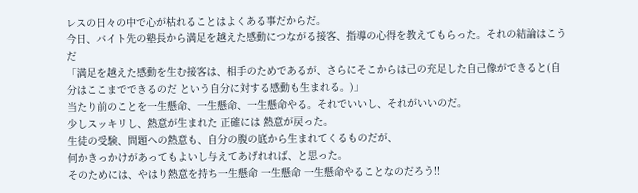レスの日々の中で心が枯れることはよくある事だからだ。
今日、バイト先の塾長から満足を越えた感動につながる接客、指導の心得を教えてもらった。それの結論はこうだ
「満足を越えた感動を生む接客は、相手のためであるが、さらにそこからは己の充足した自己像ができると(自分はここまでできるのだ という自分に対する感動も生まれる。)」
当たり前のことを一生懸命、一生懸命、一生懸命やる。それでいいし、それがいいのだ。
少しスッキリし、熱意が生まれた 正確には 熱意が戻った。
生徒の受験、問題への熱意も、自分の腹の底から生まれてくるものだが、
何かきっかけがあってもよいし与えてあげれれば、と思った。
そのためには、やはり熱意を持ち一生懸命 一生懸命 一生懸命やることなのだろう!!